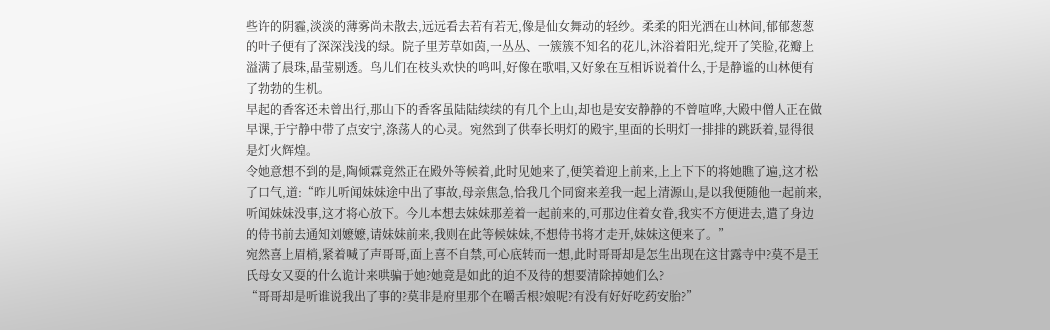些许的阴霾,淡淡的薄雾尚未散去,远远看去若有若无,像是仙女舞动的轻纱。柔柔的阳光洒在山林间,郁郁葱葱的叶子便有了深深浅浅的绿。院子里芳草如茵,一丛丛、一簇簇不知名的花儿,沐浴着阳光,绽开了笑脸,花瓣上溢满了晨珠,晶莹剔透。鸟儿们在枝头欢快的鸣叫,好像在歌唱,又好象在互相诉说着什么,于是静谧的山林便有了勃勃的生机。
早起的香客还未曾出行,那山下的香客虽陆陆续续的有几个上山,却也是安安静静的不曾喧哗,大殿中僧人正在做早课,于宁静中带了点安宁,涤荡人的心灵。宛然到了供奉长明灯的殿宇,里面的长明灯一排排的跳跃着,显得很是灯火辉煌。
令她意想不到的是,陶倾霖竟然正在殿外等候着,此时见她来了,便笑着迎上前来,上上下下的将她瞧了遍,这才松了口气,道:“昨儿听闻妹妹途中出了事故,母亲焦急,恰我几个同窗来差我一起上清源山,是以我便随他一起前来,听闻妹妹没事,这才将心放下。今儿本想去妹妹那差着一起前来的,可那边住着女眷,我实不方便进去,遣了身边的侍书前去通知刘嬷嬷,请妹妹前来,我则在此等候妹妹,不想侍书将才走开,妹妹这便来了。”
宛然喜上眉梢,紧着喊了声哥哥,面上喜不自禁,可心底转而一想,此时哥哥却是怎生出现在这甘露寺中?莫不是王氏母女又耍的什么诡计来哄骗于她?她竟是如此的迫不及待的想要清除掉她们么?
“哥哥却是听谁说我出了事的?莫非是府里那个在嚼舌根?娘呢?有没有好好吃药安胎?”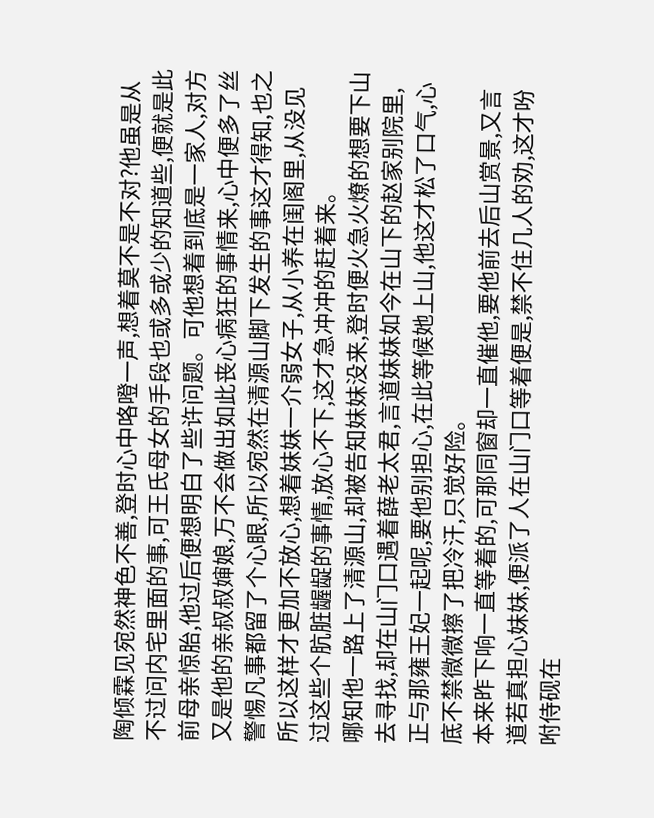陶倾霖见宛然神色不善,登时心中咯噔一声,想着莫不是不对?他虽是从不过问内宅里面的事,可王氏母女的手段也或多或少的知道些,便就是此前母亲惊胎,他过后便想明白了些许问题。可他想着到底是一家人,对方又是他的亲叔叔婶娘,万不会做出如此丧心病狂的事情来,心中便多了丝警惕凡事都留了个心眼,所以宛然在清源山脚下发生的事这才得知,也之所以这样才更加不放心,想着妹妹一介弱女子,从小养在闺阁里,从没见过这些个肮脏龌龊的事情,放心不下,这才急冲冲的赶着来。
哪知他一路上了清源山,却被告知妹妹没来,登时便火急火燎的想要下山去寻找,却在山门口遇着薛老太君,言道妹妹如今在山下的赵家别院里,正与那雍王妃一起呢,要他别担心,在此等候她上山,他这才松了口气,心底不禁微微擦了把冷汗,只觉好险。
本来昨下响一直等着的,可那同窗却一直催他,要他前去后山赏景,又言道若真担心妹妹,便派了人在山门口等着便是,禁不住几人的劝,这才吩咐侍砚在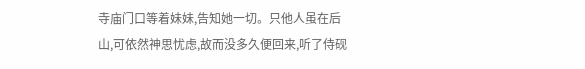寺庙门口等着妹妹,告知她一切。只他人虽在后山,可依然神思忧虑,故而没多久便回来,听了侍砚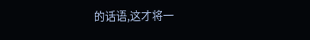的话语,这才将一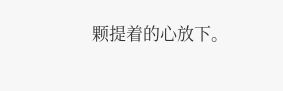颗提着的心放下。